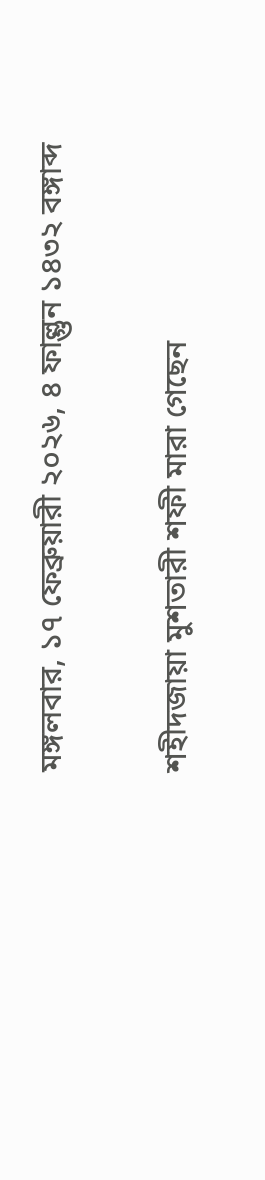মঙ্গলবার, ১৭ ফেব্রুয়ারী ২০২৬, ৪ ফাল্গুন ১৪৩২ বঙ্গাব্দ

শহীদজায়া মুশতারী শফী মারা গেছেন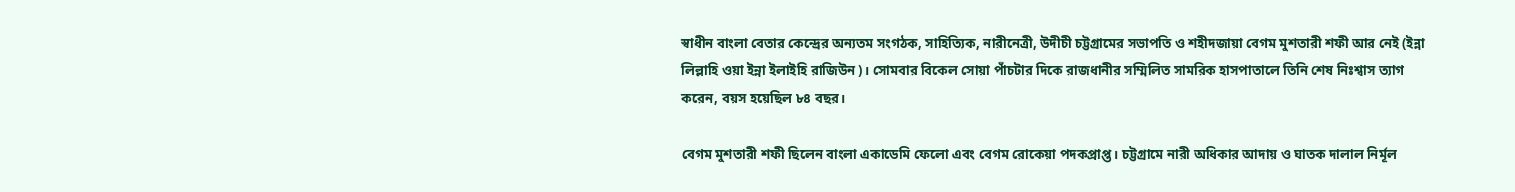স্বাধীন বাংলা বেতার কেন্দ্রের অন্যতম সংগঠক, সাহিত্যিক, নারীনেত্রী, উদীচী চট্টগ্রামের সভাপতি ও শহীদজায়া বেগম মুশতারী শফী আর নেই (ইন্না লিল্লাহি ওয়া ইন্না ইলাইহি রাজিউন)। সোমবার বিকেল সোয়া পাঁচটার দিকে রাজধানীর সম্মিলিত সামরিক হাসপাতালে তিনি শেষ নিঃশ্বাস ত্যাগ করেন, বয়স হয়েছিল ৮৪ বছর।

বেগম মুশতারী শফী ছিলেন বাংলা একাডেমি ফেলো এবং বেগম রোকেয়া পদকপ্রাপ্ত। চট্টগ্রামে নারী অধিকার আদায় ও ঘাতক দালাল নির্মূল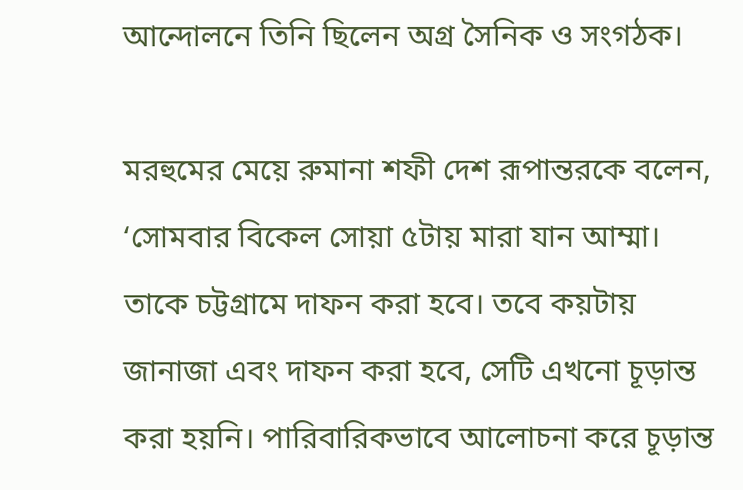আন্দোলনে তিনি ছিলেন অগ্র সৈনিক ও সংগঠক।

মরহুমের মেয়ে রুমানা শফী দেশ রূপান্তরকে বলেন, ‘সোমবার বিকেল সোয়া ৫টায় মারা যান আম্মা। তাকে চট্টগ্রামে দাফন করা হবে। তবে কয়টায় জানাজা এবং দাফন করা হবে, সেটি এখনো চূড়ান্ত করা হয়নি। পারিবারিকভাবে আলোচনা করে চূড়ান্ত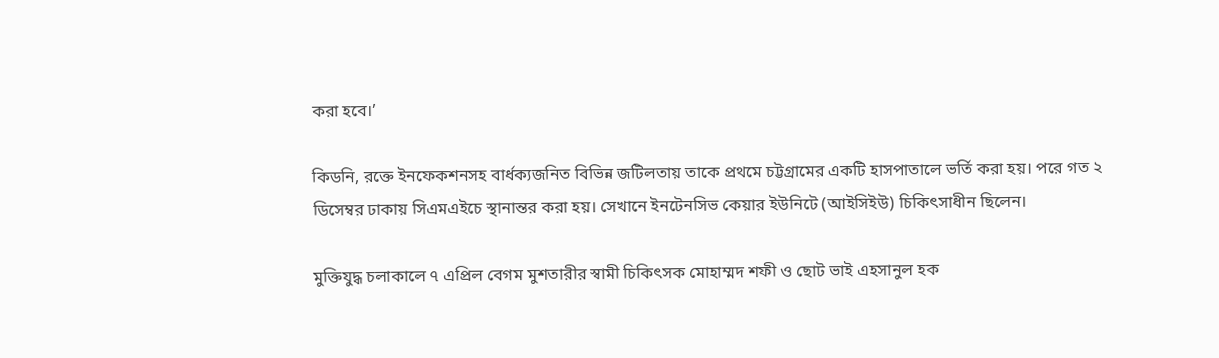করা হবে।’

কিডনি, রক্তে ইনফেকশনসহ বার্ধক্যজনিত বিভিন্ন জটিলতায় তাকে প্রথমে চট্টগ্রামের একটি হাসপাতালে ভর্তি করা হয়। পরে গত ২ ডিসেম্বর ঢাকায় সিএমএইচে স্থানান্তর করা হয়। সেখানে ইনটেনসিভ কেয়ার ইউনিটে (আইসিইউ) চিকিৎসাধীন ছিলেন।

মুক্তিযুদ্ধ চলাকালে ৭ এপ্রিল বেগম মুশতারীর স্বামী চিকিৎসক মোহাম্মদ শফী ও ছোট ভাই এহসানুল হক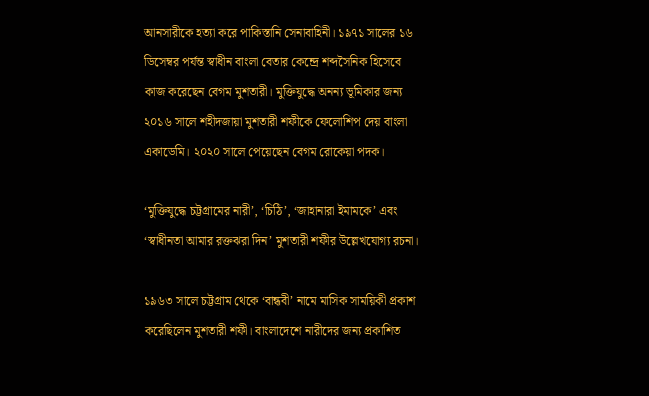আনসারীকে হত্যা করে পাকিস্তানি সেনাবাহিনী। ১৯৭১ সালের ১৬ ডিসেম্বর পর্যন্ত স্বাধীন বাংলা বেতার কেন্দ্রে শব্দসৈনিক হিসেবে কাজ করেছেন বেগম মুশতারী। মুক্তিযুদ্ধে অনন্য ভূমিকার জন্য ২০১৬ সালে শহীদজায়া মুশতারী শফীকে ফেলোশিপ দেয় বাংলা একাডেমি। ২০২০ সালে পেয়েছেন বেগম রোকেয়া পদক।

‘মুক্তিযুদ্ধে চট্টগ্রামের নারী’, ‘চিঠি’, ‘জাহানারা ইমামকে’ এবং ‘স্বাধীনতা আমার রক্তঝরা দিন’ মুশতারী শফীর উল্লেখযোগ্য রচনা।

১৯৬৩ সালে চট্টগ্রাম থেকে ‘বান্ধবী’ নামে মাসিক সাময়িকী প্রকাশ করেছিলেন মুশতারী শফী। বাংলাদেশে নারীদের জন্য প্রকাশিত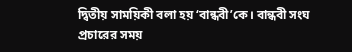দ্বিতীয় সাময়িকী বলা হয় ‘বান্ধবী’কে। বান্ধবী সংঘ প্রচারের সময়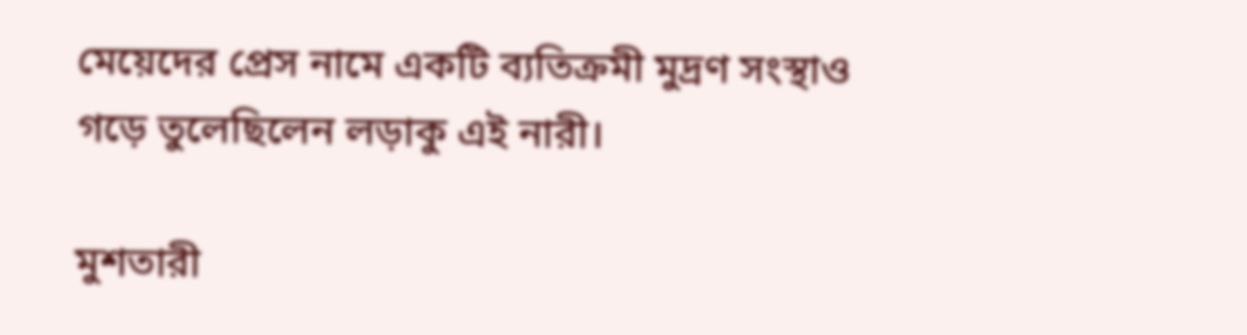মেয়েদের প্রেস নামে একটি ব্যতিক্রমী মুদ্রণ সংস্থাও গড়ে তুলেছিলেন লড়াকু এই নারী।

মুশতারী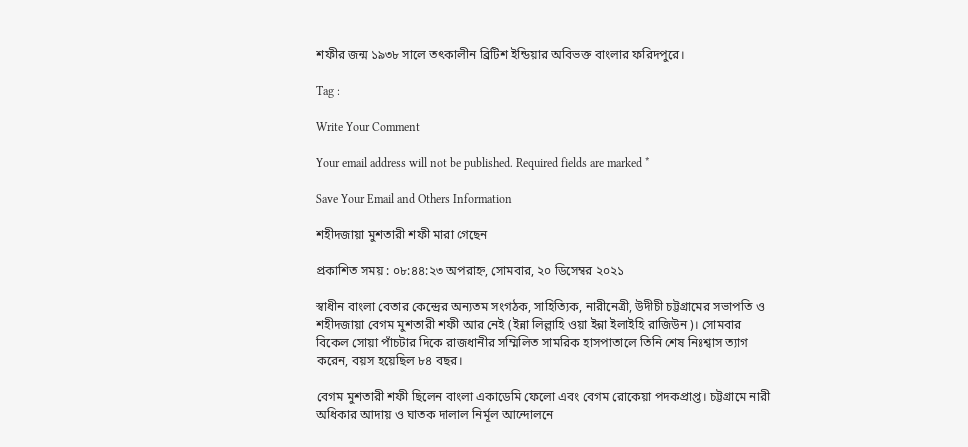শফীর জন্ম ১৯৩৮ সালে তৎকালীন ব্রিটিশ ইন্ডিয়ার অবিভক্ত বাংলার ফরিদপুরে।

Tag :

Write Your Comment

Your email address will not be published. Required fields are marked *

Save Your Email and Others Information

শহীদজায়া মুশতারী শফী মারা গেছেন

প্রকাশিত সময় : ০৮:৪৪:২৩ অপরাহ্ন, সোমবার, ২০ ডিসেম্বর ২০২১

স্বাধীন বাংলা বেতার কেন্দ্রের অন্যতম সংগঠক, সাহিত্যিক, নারীনেত্রী, উদীচী চট্টগ্রামের সভাপতি ও শহীদজায়া বেগম মুশতারী শফী আর নেই (ইন্না লিল্লাহি ওয়া ইন্না ইলাইহি রাজিউন)। সোমবার বিকেল সোয়া পাঁচটার দিকে রাজধানীর সম্মিলিত সামরিক হাসপাতালে তিনি শেষ নিঃশ্বাস ত্যাগ করেন, বয়স হয়েছিল ৮৪ বছর।

বেগম মুশতারী শফী ছিলেন বাংলা একাডেমি ফেলো এবং বেগম রোকেয়া পদকপ্রাপ্ত। চট্টগ্রামে নারী অধিকার আদায় ও ঘাতক দালাল নির্মূল আন্দোলনে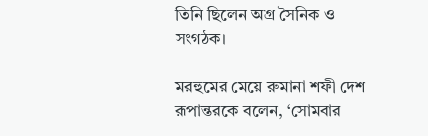তিনি ছিলেন অগ্র সৈনিক ও সংগঠক।

মরহুমের মেয়ে রুমানা শফী দেশ রূপান্তরকে বলেন, ‘সোমবার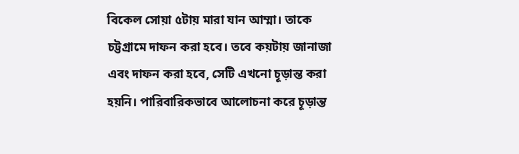বিকেল সোয়া ৫টায় মারা যান আম্মা। তাকে চট্টগ্রামে দাফন করা হবে। তবে কয়টায় জানাজা এবং দাফন করা হবে, সেটি এখনো চূড়ান্ত করা হয়নি। পারিবারিকভাবে আলোচনা করে চূড়ান্ত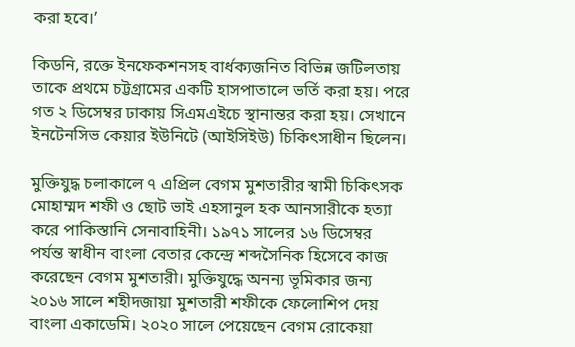করা হবে।’

কিডনি, রক্তে ইনফেকশনসহ বার্ধক্যজনিত বিভিন্ন জটিলতায় তাকে প্রথমে চট্টগ্রামের একটি হাসপাতালে ভর্তি করা হয়। পরে গত ২ ডিসেম্বর ঢাকায় সিএমএইচে স্থানান্তর করা হয়। সেখানে ইনটেনসিভ কেয়ার ইউনিটে (আইসিইউ) চিকিৎসাধীন ছিলেন।

মুক্তিযুদ্ধ চলাকালে ৭ এপ্রিল বেগম মুশতারীর স্বামী চিকিৎসক মোহাম্মদ শফী ও ছোট ভাই এহসানুল হক আনসারীকে হত্যা করে পাকিস্তানি সেনাবাহিনী। ১৯৭১ সালের ১৬ ডিসেম্বর পর্যন্ত স্বাধীন বাংলা বেতার কেন্দ্রে শব্দসৈনিক হিসেবে কাজ করেছেন বেগম মুশতারী। মুক্তিযুদ্ধে অনন্য ভূমিকার জন্য ২০১৬ সালে শহীদজায়া মুশতারী শফীকে ফেলোশিপ দেয় বাংলা একাডেমি। ২০২০ সালে পেয়েছেন বেগম রোকেয়া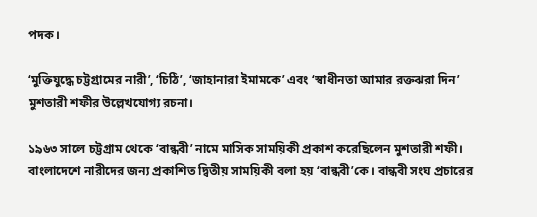পদক।

‘মুক্তিযুদ্ধে চট্টগ্রামের নারী’, ‘চিঠি’, ‘জাহানারা ইমামকে’ এবং ‘স্বাধীনতা আমার রক্তঝরা দিন’ মুশতারী শফীর উল্লেখযোগ্য রচনা।

১৯৬৩ সালে চট্টগ্রাম থেকে ‘বান্ধবী’ নামে মাসিক সাময়িকী প্রকাশ করেছিলেন মুশতারী শফী। বাংলাদেশে নারীদের জন্য প্রকাশিত দ্বিতীয় সাময়িকী বলা হয় ‘বান্ধবী’কে। বান্ধবী সংঘ প্রচারের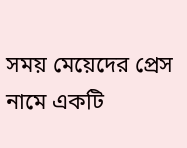সময় মেয়েদের প্রেস নামে একটি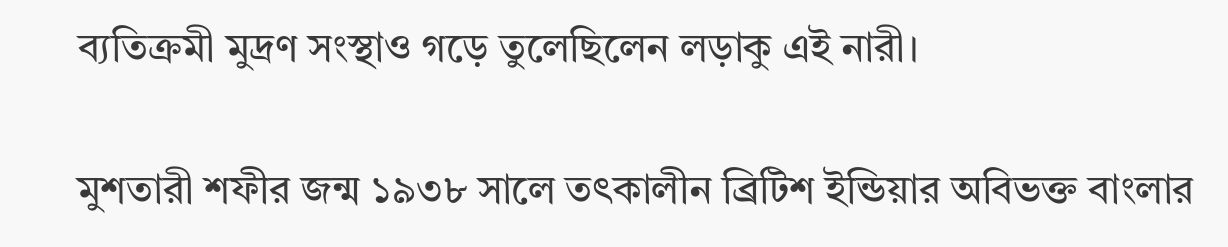ব্যতিক্রমী মুদ্রণ সংস্থাও গড়ে তুলেছিলেন লড়াকু এই নারী।

মুশতারী শফীর জন্ম ১৯৩৮ সালে তৎকালীন ব্রিটিশ ইন্ডিয়ার অবিভক্ত বাংলার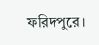ফরিদপুরে।